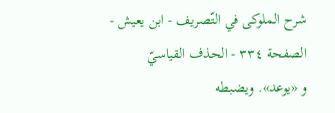شرح الملوكى في التّصريف - ابن يعيش - الصفحة ٣٣٤ - الحذف القياسيّ
و «يوعد». ويضبطه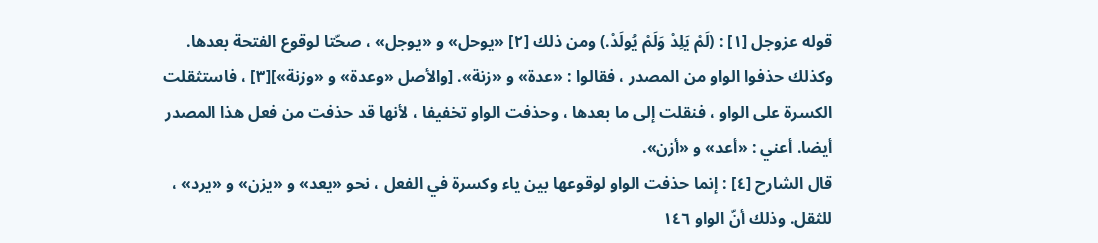قوله عزوجل [١] : (لَمْ يَلِدْ وَلَمْ يُولَدْ.) ومن ذلك [٢] «يوحل» و «يوجل» ، صحّتا لوقوع الفتحة بعدها.
وكذلك حذفوا الواو من المصدر ، فقالوا : «عدة» و «زنة». [والأصل «وعدة» و «وزنة»][٣] ، فاستثقلت الكسرة على الواو ، فنقلت إلى ما بعدها ، وحذفت الواو تخفيفا ، لأنها قد حذفت من فعل هذا المصدر أيضا. أعني : «أعد» و «أزن».
قال الشارح [٤] : إنما حذفت الواو لوقوعها بين ياء وكسرة في الفعل ، نحو «يعد» و «يزن» و «يرد» ، للثقل. وذلك أنّ الواو ١٤٦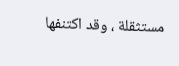مستثقلة ، وقد اكتنفها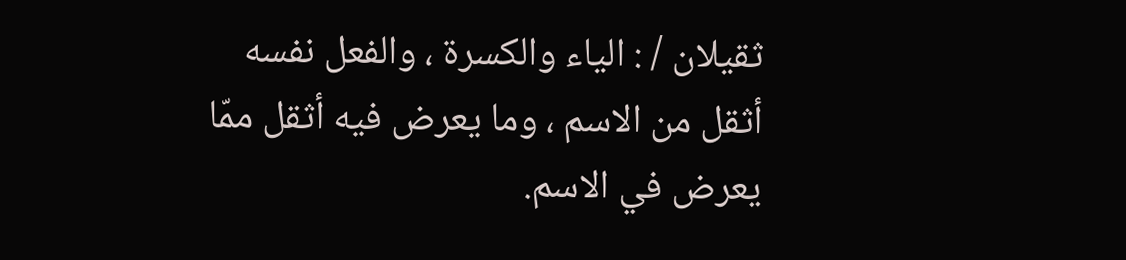ثقيلان / : الياء والكسرة ، والفعل نفسه أثقل من الاسم ، وما يعرض فيه أثقل ممّا يعرض في الاسم.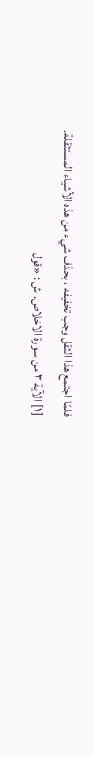فلمّا اجتمع هذا الثقل وجب تخفيفه ، بحذف شيء من هذه الأشياء المستثقلة.
[١] الآية ٣ من سورة الاخلاص. ش : «قول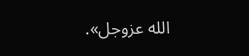الله عزوجل».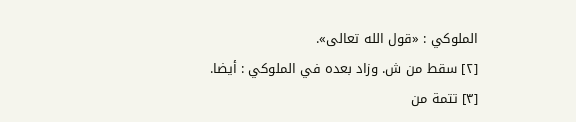الملوكي : «قول الله تعالى».
[٢] سقط من ش. وزاد بعده في الملوكي : أيضا.
[٣] تتمة من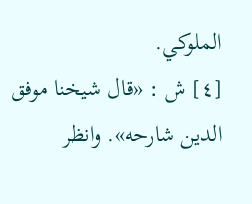الملوكي.
[٤] ش : «قال شيخنا موفق الدين شارحه». وانظر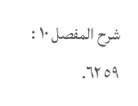شرح المفصل ١٠ : ٥٩ ٦٢.